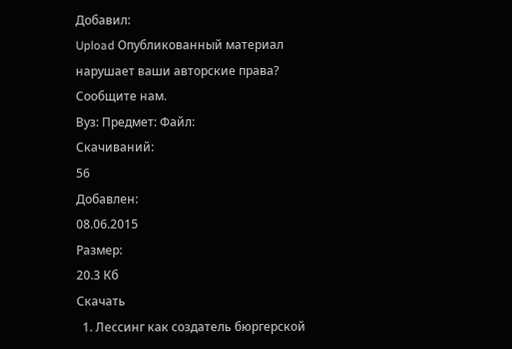Добавил:
Upload Опубликованный материал нарушает ваши авторские права? Сообщите нам.
Вуз: Предмет: Файл:
Скачиваний:
56
Добавлен:
08.06.2015
Размер:
20.3 Кб
Скачать
  1. Лессинг как создатель бюргерской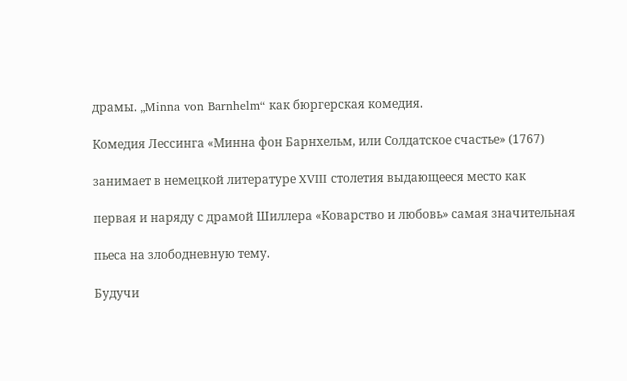драмы. „Minna von Barnhelm“ как бюргерская комедия.

Комедия Лессинга «Минна фон Барнхельм, или Солдатское счастье» (1767)

занимает в немецкой литературе XVIII столетия выдающееся место как

первая и наряду с драмой Шиллера «Коварство и любовь» самая значительная

пьеса на злободневную тему.

Будучи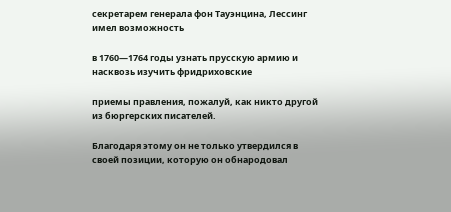секретарем генерала фон Тауэнцина, Лессинг имел возможность

в 1760—1764 годы узнать прусскую армию и насквозь изучить фридриховские

приемы правления, пожалуй, как никто другой из бюргерских писателей.

Благодаря этому он не только утвердился в своей позиции, которую он обнародовал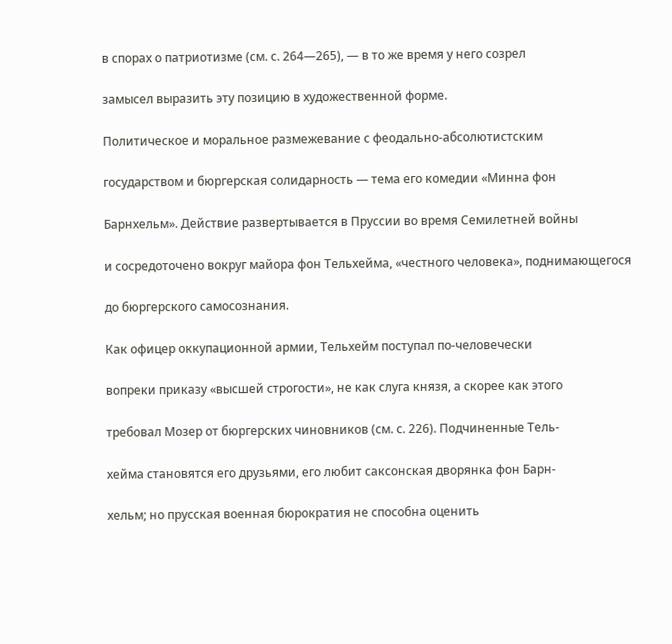в спорах о патриотизме (см. с. 264—265), — в то же время у него созрел

замысел выразить эту позицию в художественной форме.

Политическое и моральное размежевание с феодально-абсолютистским

государством и бюргерская солидарность — тема его комедии «Минна фон

Барнхельм». Действие развертывается в Пруссии во время Семилетней войны

и сосредоточено вокруг майора фон Тельхейма, «честного человека», поднимающегося

до бюргерского самосознания.

Как офицер оккупационной армии, Тельхейм поступал по-человечески

вопреки приказу «высшей строгости», не как слуга князя, а скорее как этого

требовал Мозер от бюргерских чиновников (см. с. 226). Подчиненные Тель-

хейма становятся его друзьями, его любит саксонская дворянка фон Барн-

хельм; но прусская военная бюрократия не способна оценить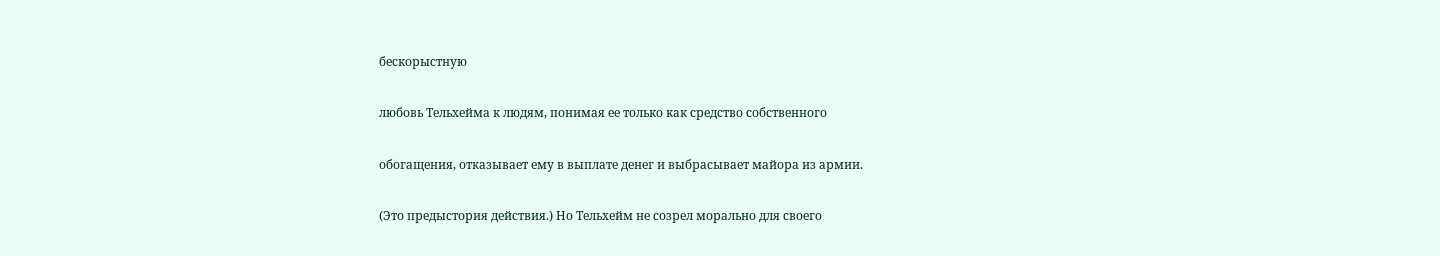бескорыстную

любовь Тельхейма к людям, понимая ее только как средство собственного

обогащения, отказывает ему в выплате денег и выбрасывает майора из армии.

(Это предыстория действия.) Но Тельхейм не созрел морально для своего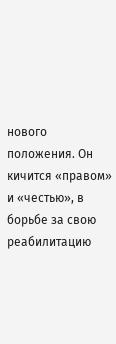нового положения. Он кичится «правом» и «честью», в борьбе за свою реабилитацию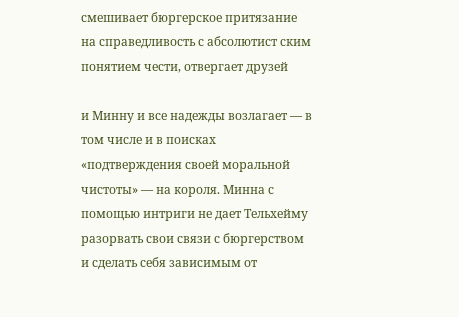смешивает бюргерское притязание на справедливость с абсолютист ским понятием чести, отвергает друзей

и Минну и все надежды возлагает — в том числе и в поисках «подтверждения своей моральной чистоты» — на короля. Минна с помощью интриги не дает Тельхейму разорвать свои связи с бюргерством и сделать себя зависимым от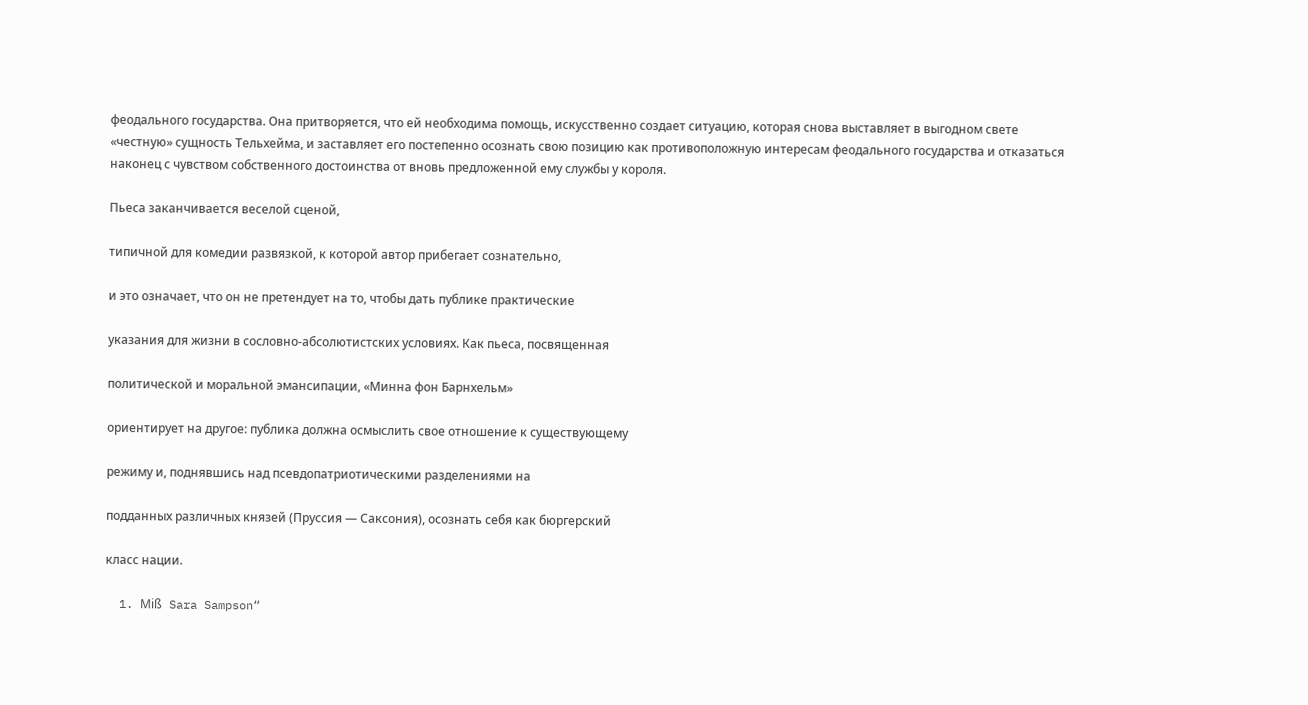феодального государства. Она притворяется, что ей необходима помощь, искусственно создает ситуацию, которая снова выставляет в выгодном свете «честную» сущность Тельхейма, и заставляет его постепенно осознать свою позицию как противоположную интересам феодального государства и отказаться наконец с чувством собственного достоинства от вновь предложенной ему службы у короля.

Пьеса заканчивается веселой сценой,

типичной для комедии развязкой, к которой автор прибегает сознательно,

и это означает, что он не претендует на то, чтобы дать публике практические

указания для жизни в сословно-абсолютистских условиях. Как пьеса, посвященная

политической и моральной эмансипации, «Минна фон Барнхельм»

ориентирует на другое: публика должна осмыслить свое отношение к существующему

режиму и, поднявшись над псевдопатриотическими разделениями на

подданных различных князей (Пруссия — Саксония), осознать себя как бюргерский

класс нации.

  1. Miß Sara Sampson“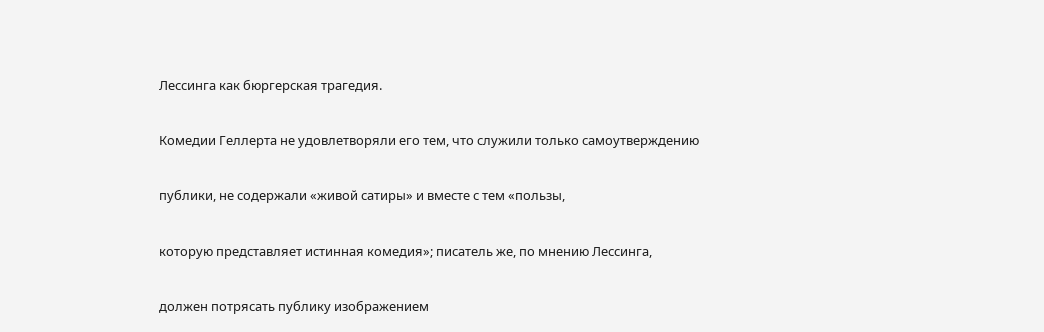Лессинга как бюргерская трагедия.

Комедии Геллерта не удовлетворяли его тем, что служили только самоутверждению

публики, не содержали «живой сатиры» и вместе с тем «пользы,

которую представляет истинная комедия»; писатель же, по мнению Лессинга,

должен потрясать публику изображением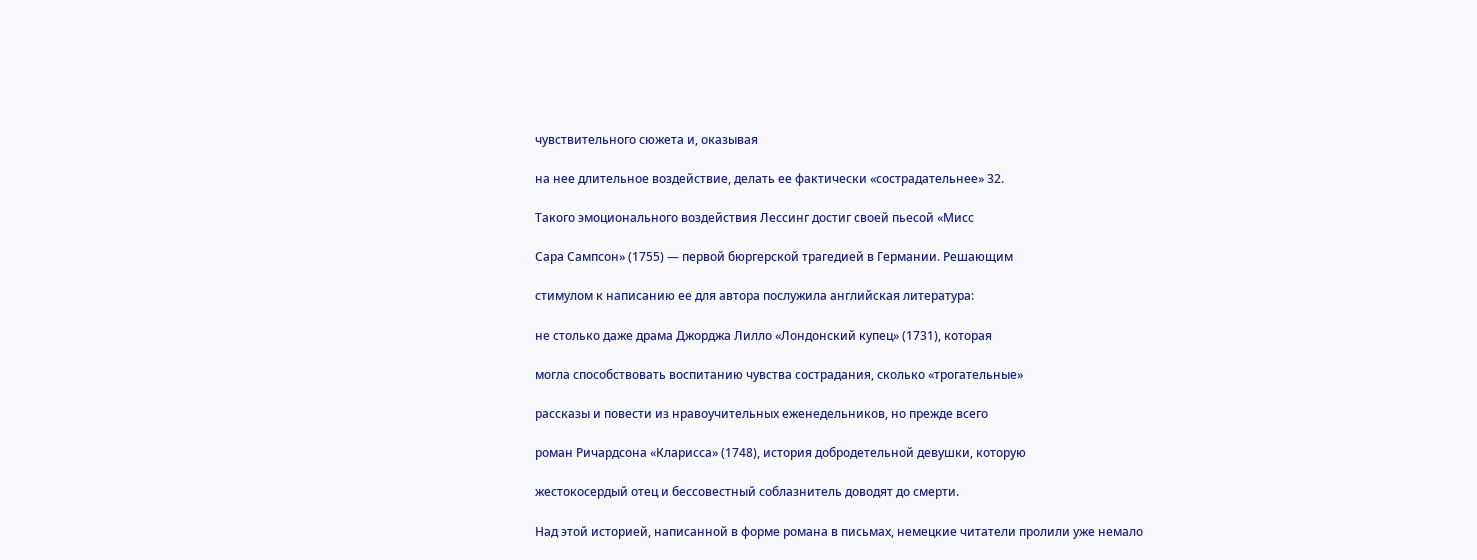чувствительного сюжета и, оказывая

на нее длительное воздействие, делать ее фактически «сострадательнее» 32.

Такого эмоционального воздействия Лессинг достиг своей пьесой «Мисс

Сара Сампсон» (1755) — первой бюргерской трагедией в Германии. Решающим

стимулом к написанию ее для автора послужила английская литература:

не столько даже драма Джорджа Лилло «Лондонский купец» (1731), которая

могла способствовать воспитанию чувства сострадания, сколько «трогательные»

рассказы и повести из нравоучительных еженедельников, но прежде всего

роман Ричардсона «Кларисса» (1748), история добродетельной девушки, которую

жестокосердый отец и бессовестный соблазнитель доводят до смерти.

Над этой историей, написанной в форме романа в письмах, немецкие читатели пролили уже немало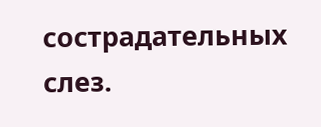сострадательных слез.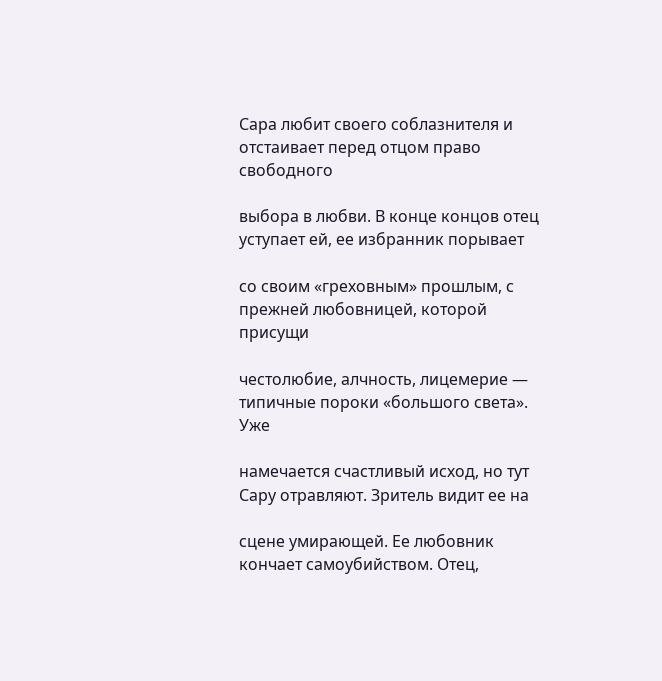Сара любит своего соблазнителя и отстаивает перед отцом право свободного

выбора в любви. В конце концов отец уступает ей, ее избранник порывает

со своим «греховным» прошлым, с прежней любовницей, которой присущи

честолюбие, алчность, лицемерие — типичные пороки «большого света». Уже

намечается счастливый исход, но тут Сару отравляют. Зритель видит ее на

сцене умирающей. Ее любовник кончает самоубийством. Отец,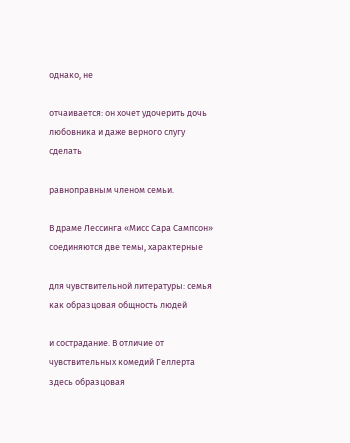однако, не

отчаивается: он хочет удочерить дочь любовника и даже верного слугу сделать

равноправным членом семьи.

В драме Лессинга «Мисс Сара Сампсон» соединяются две темы, характерные

для чувствительной литературы: семья как образцовая общность людей

и сострадание. В отличие от чувствительных комедий Геллерта здесь образцовая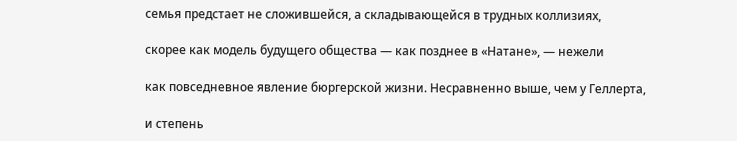семья предстает не сложившейся, а складывающейся в трудных коллизиях,

скорее как модель будущего общества — как позднее в «Натане», — нежели

как повседневное явление бюргерской жизни. Несравненно выше, чем у Геллерта,

и степень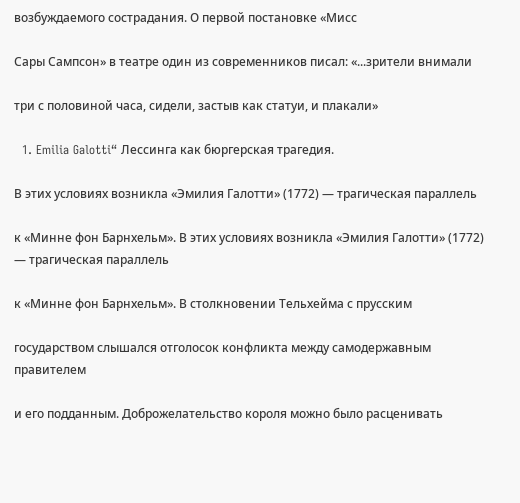возбуждаемого сострадания. О первой постановке «Мисс

Сары Сампсон» в театре один из современников писал: «...зрители внимали

три с половиной часа, сидели, застыв как статуи, и плакали»

  1. Emilia Galotti“ Лессинга как бюргерская трагедия.

В этих условиях возникла «Эмилия Галотти» (1772) — трагическая параллель

к «Минне фон Барнхельм». В этих условиях возникла «Эмилия Галотти» (1772) — трагическая параллель

к «Минне фон Барнхельм». В столкновении Тельхейма с прусским

государством слышался отголосок конфликта между самодержавным правителем

и его подданным. Доброжелательство короля можно было расценивать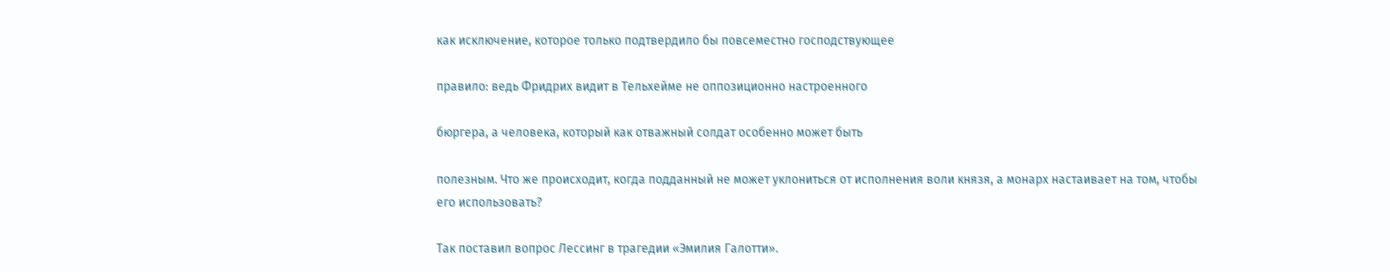как исключение, которое только подтвердило бы повсеместно господствующее

правило: ведь Фридрих видит в Тельхейме не оппозиционно настроенного

бюргера, а человека, который как отважный солдат особенно может быть

полезным. Что же происходит, когда подданный не может уклониться от исполнения воли князя, а монарх настаивает на том, чтобы его использовать?

Так поставил вопрос Лессинг в трагедии «Эмилия Галотти».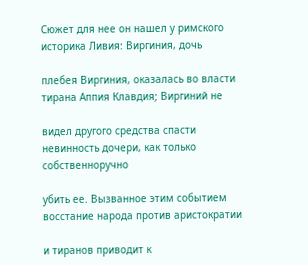Сюжет для нее он нашел у римского историка Ливия: Виргиния, дочь

плебея Виргиния, оказалась во власти тирана Аппия Клавдия; Виргиний не

видел другого средства спасти невинность дочери, как только собственноручно

убить ее. Вызванное этим событием восстание народа против аристократии

и тиранов приводит к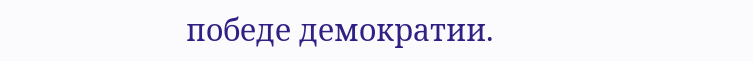победе демократии.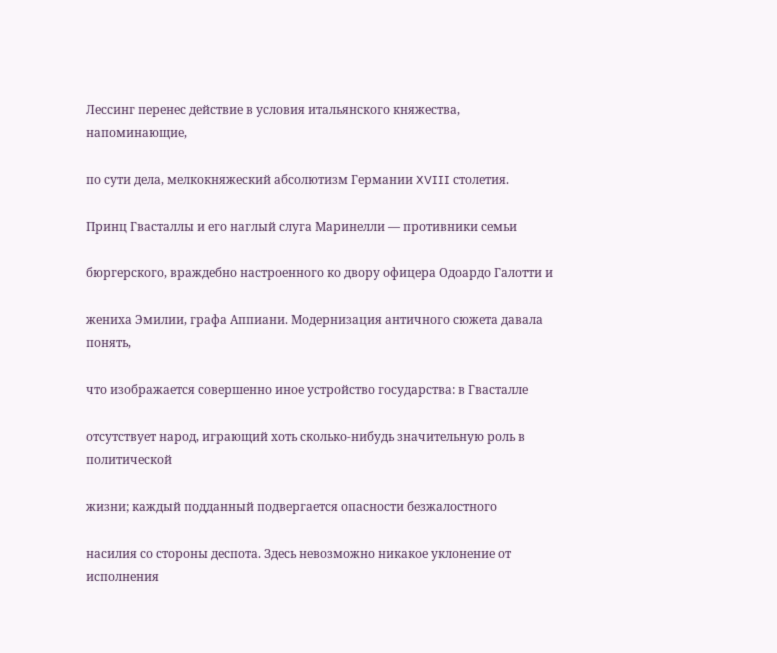Лессинг перенес действие в условия итальянского княжества, напоминающие,

по сути дела, мелкокняжеский абсолютизм Германии XVIII столетия.

Принц Гвасталлы и его наглый слуга Маринелли — противники семьи

бюргерского, враждебно настроенного ко двору офицера Одоардо Галотти и

жениха Эмилии, графа Аппиани. Модернизация античного сюжета давала понять,

что изображается совершенно иное устройство государства: в Гвасталле

отсутствует народ, играющий хоть сколько-нибудь значительную роль в политической

жизни; каждый подданный подвергается опасности безжалостного

насилия со стороны деспота. Здесь невозможно никакое уклонение от исполнения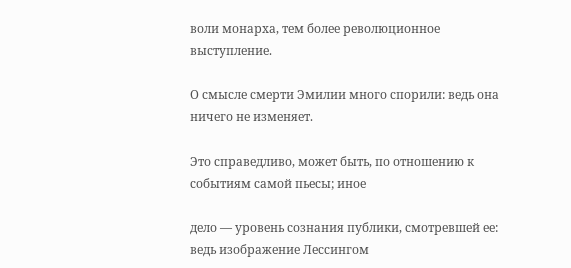воли монарха, тем более революционное выступление.

О смысле смерти Эмилии много спорили: ведь она ничего не изменяет.

Это справедливо, может быть, по отношению к событиям самой пьесы; иное

дело — уровень сознания публики, смотревшей ее: ведь изображение Лессингом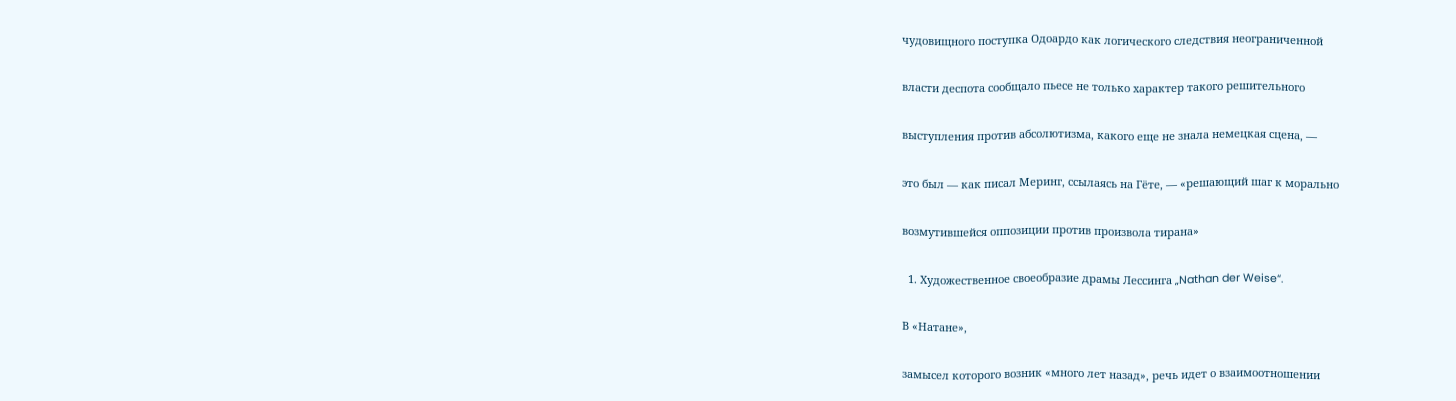чудовищного поступка Одоардо как логического следствия неограниченной

власти деспота сообщало пьесе не только характер такого решительного

выступления против абсолютизма, какого еще не знала немецкая сцена, —

это был — как писал Меринг, ссылаясь на Гёте, — «решающий шаг к морально

возмутившейся оппозиции против произвола тирана»

  1. Художественное своеобразие драмы Лессинга „Nathan der Weise“.

В «Натане»,

замысел которого возник «много лет назад», речь идет о взаимоотношении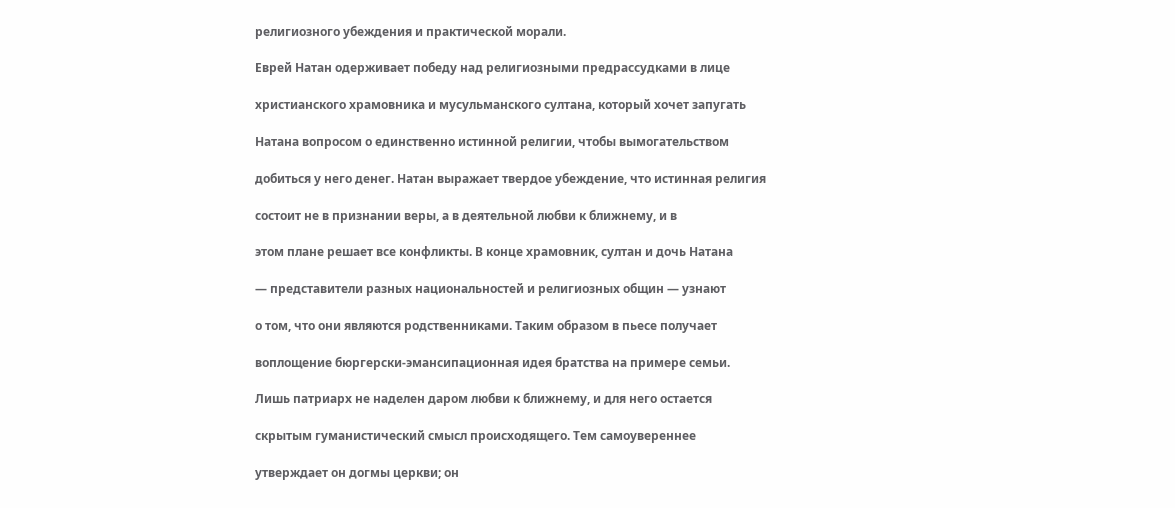религиозного убеждения и практической морали.

Еврей Натан одерживает победу над религиозными предрассудками в лице

христианского храмовника и мусульманского султана, который хочет запугать

Натана вопросом о единственно истинной религии, чтобы вымогательством

добиться у него денег. Натан выражает твердое убеждение, что истинная религия

состоит не в признании веры, а в деятельной любви к ближнему, и в

этом плане решает все конфликты. В конце храмовник, султан и дочь Натана

— представители разных национальностей и религиозных общин — узнают

о том, что они являются родственниками. Таким образом в пьесе получает

воплощение бюргерски-эмансипационная идея братства на примере семьи.

Лишь патриарх не наделен даром любви к ближнему, и для него остается

скрытым гуманистический смысл происходящего. Тем самоувереннее

утверждает он догмы церкви; он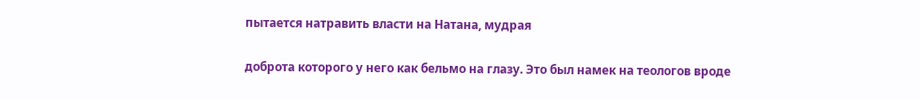пытается натравить власти на Натана, мудрая

доброта которого у него как бельмо на глазу. Это был намек на теологов вроде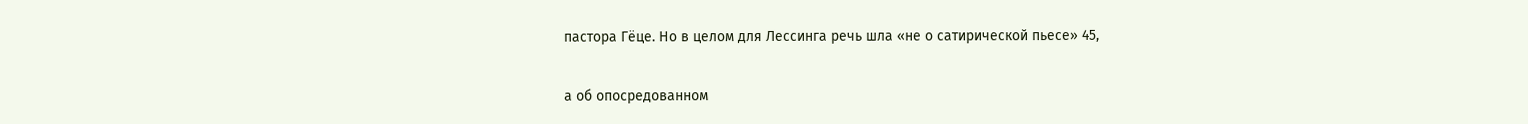пастора Гёце. Но в целом для Лессинга речь шла «не о сатирической пьесе» 45,

а об опосредованном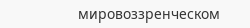мировоззренческом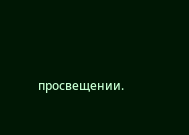просвещении.